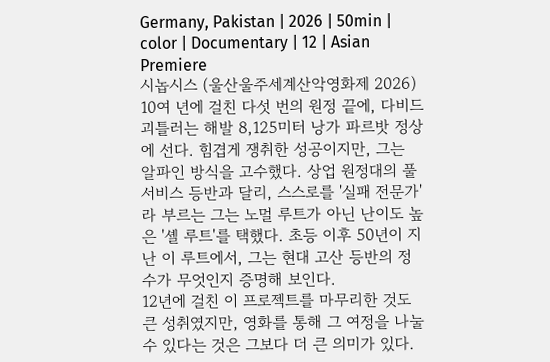Germany, Pakistan | 2026 | 50min | color | Documentary | 12 | Asian Premiere
시놉시스 (울산울주세계산악영화제 2026)
10여 년에 걸친 다섯 번의 원정 끝에, 다비드 괴틀러는 해발 8,125미터 낭가 파르밧 정상에 선다. 힘겹게 쟁취한 성공이지만, 그는 알파인 방식을 고수했다. 상업 원정대의 풀서비스 등반과 달리, 스스로를 '실패 전문가'라 부르는 그는 노멀 루트가 아닌 난이도 높은 '셸 루트'를 택했다. 초등 이후 50년이 지난 이 루트에서, 그는 현대 고산 등반의 정수가 무엇인지 증명해 보인다.
12년에 걸친 이 프로젝트를 마무리한 것도 큰 성취였지만, 영화를 통해 그 여정을 나눌 수 있다는 것은 그보다 더 큰 의미가 있다.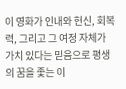이 영화가 인내와 헌신, 회복력, 그리고 그 여정 자체가 가치 있다는 믿음으로 평생의 꿈을 좇는 이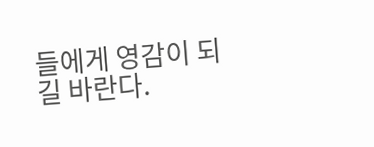들에게 영감이 되길 바란다.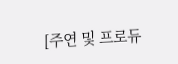[주연 및 프로듀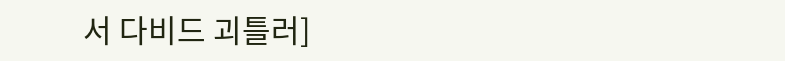서 다비드 괴틀러]